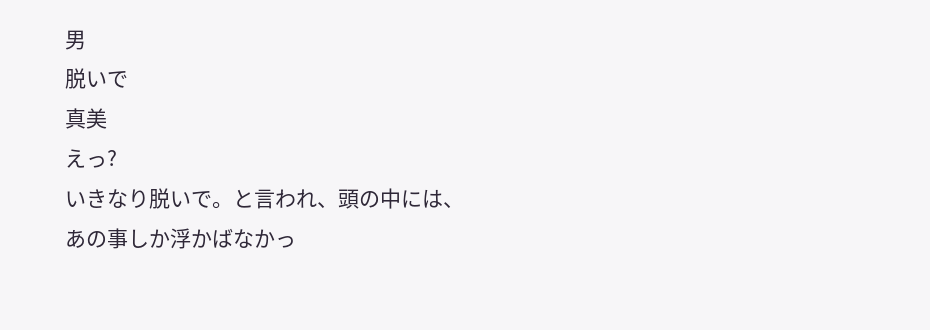男
脱いで
真美
えっ?
いきなり脱いで。と言われ、頭の中には、
あの事しか浮かばなかっ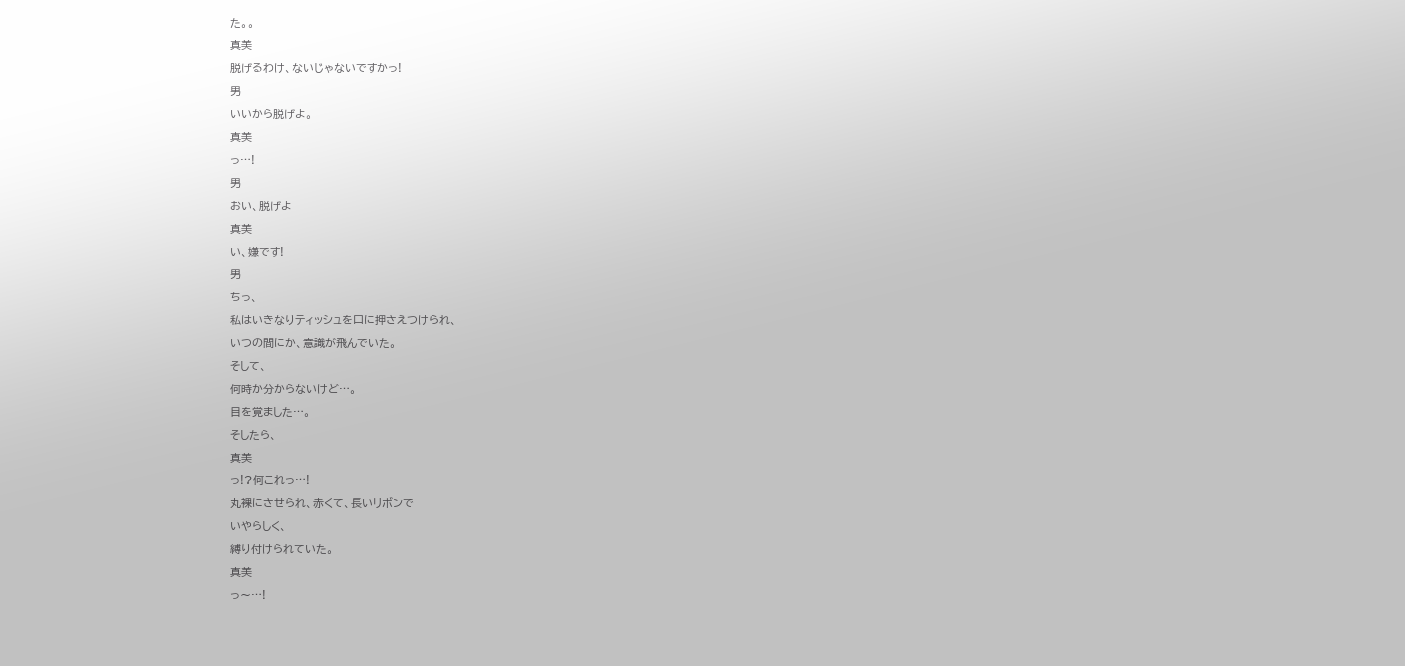た。。
真美
脱げるわけ、ないじゃないですかっ!
男
いいから脱げよ。
真美
っ…!
男
おい、脱げよ
真美
い、嫌です!
男
ちっ、
私はいきなりティッシュを口に押さえつけられ、
いつの間にか、意識が飛んでいた。
そして、
何時か分からないけど…。
目を覚ました…。
そしたら、
真美
っ!?何これっ…!
丸裸にさせられ、赤くて、長いリボンで
いやらしく、
縛り付けられていた。
真美
っ〜…!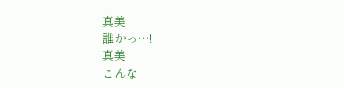真美
誰かっ…!
真美
こんな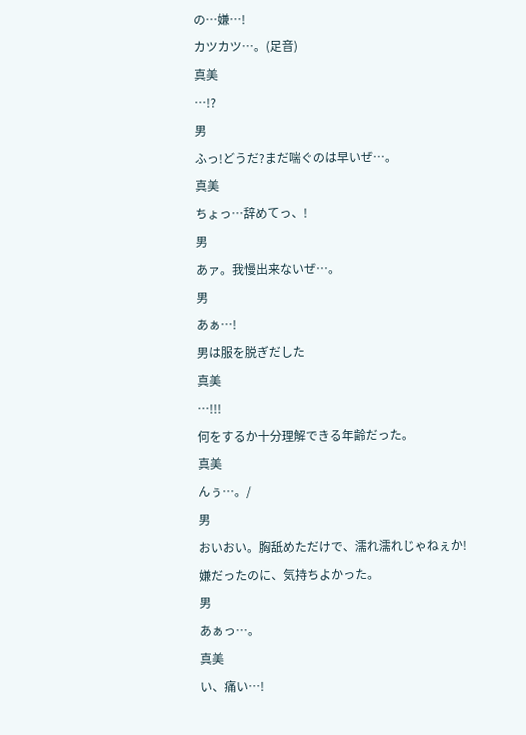の…嫌…!
カツカツ…。(足音)
真美
…!?
男
ふっ!どうだ?まだ喘ぐのは早いぜ…。
真美
ちょっ…辞めてっ、!
男
あァ。我慢出来ないぜ…。
男
あぁ…!
男は服を脱ぎだした
真美
…!!!
何をするか十分理解できる年齢だった。
真美
んぅ…。/
男
おいおい。胸舐めただけで、濡れ濡れじゃねぇか!
嫌だったのに、気持ちよかった。
男
あぁっ…。
真美
い、痛い…!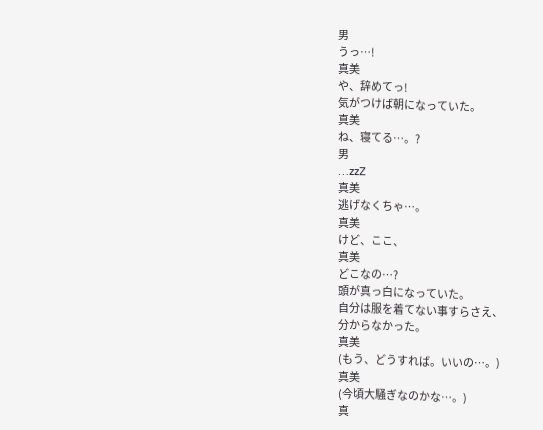男
うっ…!
真美
や、辞めてっ!
気がつけば朝になっていた。
真美
ね、寝てる…。?
男
…zzZ
真美
逃げなくちゃ…。
真美
けど、ここ、
真美
どこなの…?
頭が真っ白になっていた。
自分は服を着てない事すらさえ、
分からなかった。
真美
(もう、どうすれば。いいの…。)
真美
(今頃大騒ぎなのかな…。)
真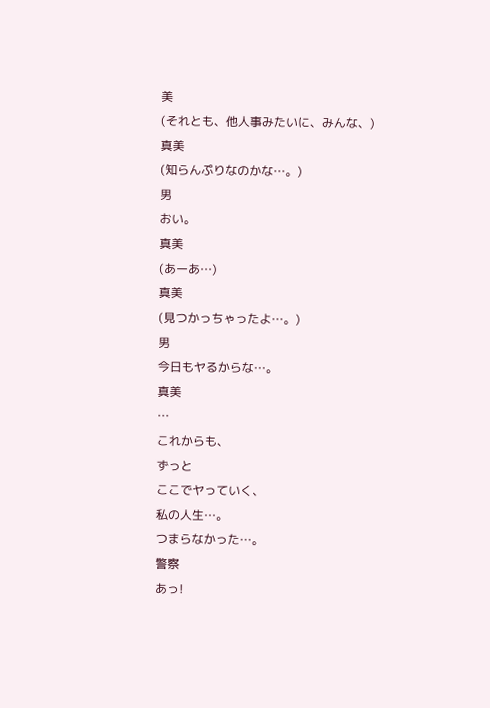美
(それとも、他人事みたいに、みんな、)
真美
(知らんぷりなのかな…。)
男
おい。
真美
(あーあ…)
真美
(見つかっちゃったよ…。)
男
今日もヤるからな…。
真美
…
これからも、
ずっと
ここでヤっていく、
私の人生…。
つまらなかった…。
警察
あっ!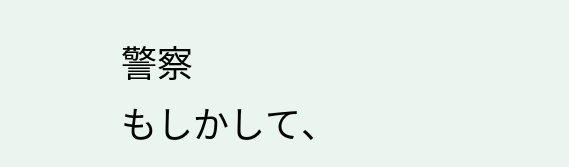警察
もしかして、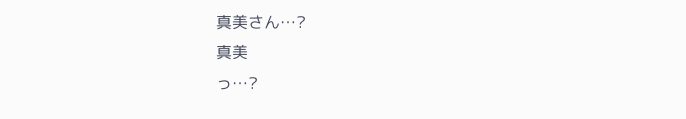真美さん…?
真美
っ…?